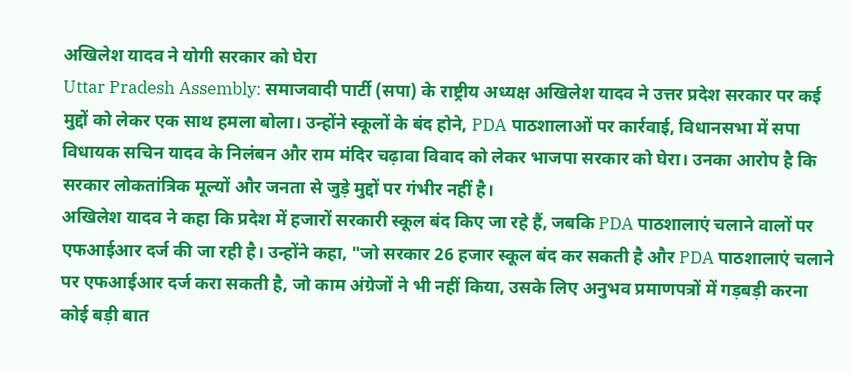अखिलेश यादव ने योगी सरकार को घेरा
Uttar Pradesh Assembly: समाजवादी पार्टी (सपा) के राष्ट्रीय अध्यक्ष अखिलेश यादव ने उत्तर प्रदेश सरकार पर कई मुद्दों को लेकर एक साथ हमला बोला। उन्होंने स्कूलों के बंद होने, PDA पाठशालाओं पर कार्रवाई, विधानसभा में सपा विधायक सचिन यादव के निलंबन और राम मंदिर चढ़ावा विवाद को लेकर भाजपा सरकार को घेरा। उनका आरोप है कि सरकार लोकतांत्रिक मूल्यों और जनता से जुड़े मुद्दों पर गंभीर नहीं है।
अखिलेश यादव ने कहा कि प्रदेश में हजारों सरकारी स्कूल बंद किए जा रहे हैं, जबकि PDA पाठशालाएं चलाने वालों पर एफआईआर दर्ज की जा रही है। उन्होंने कहा, "जो सरकार 26 हजार स्कूल बंद कर सकती है और PDA पाठशालाएं चलाने पर एफआईआर दर्ज करा सकती है, जो काम अंग्रेजों ने भी नहीं किया, उसके लिए अनुभव प्रमाणपत्रों में गड़बड़ी करना कोई बड़ी बात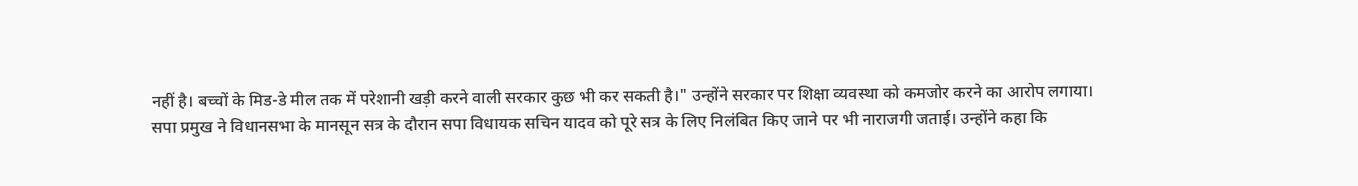नहीं है। बच्चों के मिड-डे मील तक में परेशानी खड़ी करने वाली सरकार कुछ भी कर सकती है।" उन्होंने सरकार पर शिक्षा व्यवस्था को कमजोर करने का आरोप लगाया।
सपा प्रमुख ने विधानसभा के मानसून सत्र के दौरान सपा विधायक सचिन यादव को पूरे सत्र के लिए निलंबित किए जाने पर भी नाराजगी जताई। उन्होंने कहा कि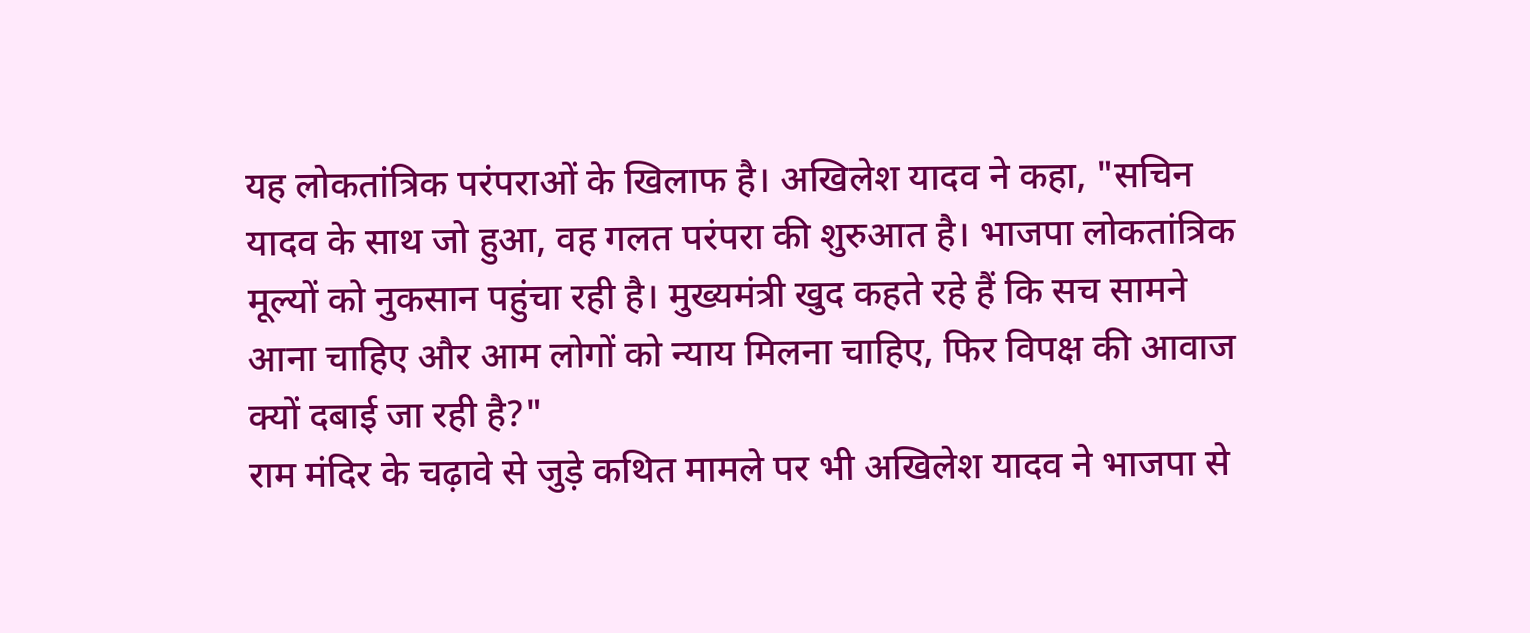यह लोकतांत्रिक परंपराओं के खिलाफ है। अखिलेश यादव ने कहा, "सचिन यादव के साथ जो हुआ, वह गलत परंपरा की शुरुआत है। भाजपा लोकतांत्रिक मूल्यों को नुकसान पहुंचा रही है। मुख्यमंत्री खुद कहते रहे हैं कि सच सामने आना चाहिए और आम लोगों को न्याय मिलना चाहिए, फिर विपक्ष की आवाज क्यों दबाई जा रही है?"
राम मंदिर के चढ़ावे से जुड़े कथित मामले पर भी अखिलेश यादव ने भाजपा से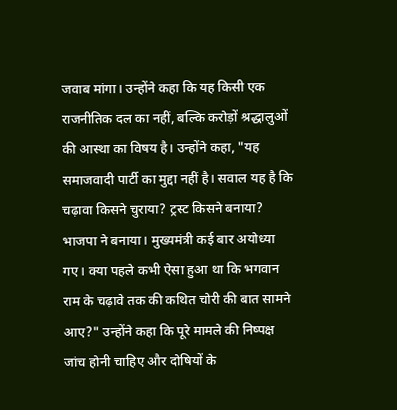जवाब मांगा। उन्होंने कहा कि यह किसी एक राजनीतिक दल का नहीं, बल्कि करोड़ों श्रद्धालुओं की आस्था का विषय है। उन्होंने कहा, "यह समाजवादी पार्टी का मुद्दा नहीं है। सवाल यह है कि चढ़ावा किसने चुराया? ट्रस्ट किसने बनाया? भाजपा ने बनाया। मुख्यमंत्री कई बार अयोध्या गए। क्या पहले कभी ऐसा हुआ था कि भगवान राम के चढ़ावे तक की कथित चोरी की बात सामने आए?" उन्होंने कहा कि पूरे मामले की निष्पक्ष जांच होनी चाहिए और दोषियों के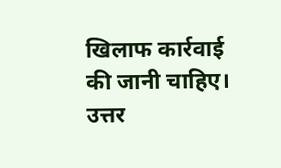खिलाफ कार्रवाई की जानी चाहिए।
उत्तर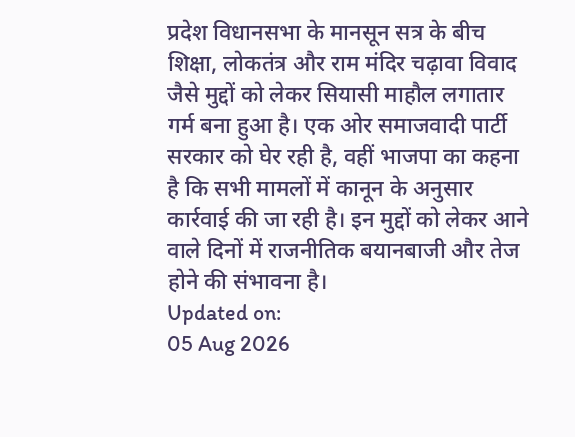प्रदेश विधानसभा के मानसून सत्र के बीच शिक्षा, लोकतंत्र और राम मंदिर चढ़ावा विवाद जैसे मुद्दों को लेकर सियासी माहौल लगातार गर्म बना हुआ है। एक ओर समाजवादी पार्टी सरकार को घेर रही है, वहीं भाजपा का कहना है कि सभी मामलों में कानून के अनुसार कार्रवाई की जा रही है। इन मुद्दों को लेकर आने वाले दिनों में राजनीतिक बयानबाजी और तेज होने की संभावना है।
Updated on:
05 Aug 2026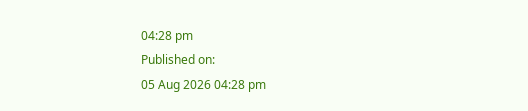04:28 pm
Published on:
05 Aug 2026 04:28 pm